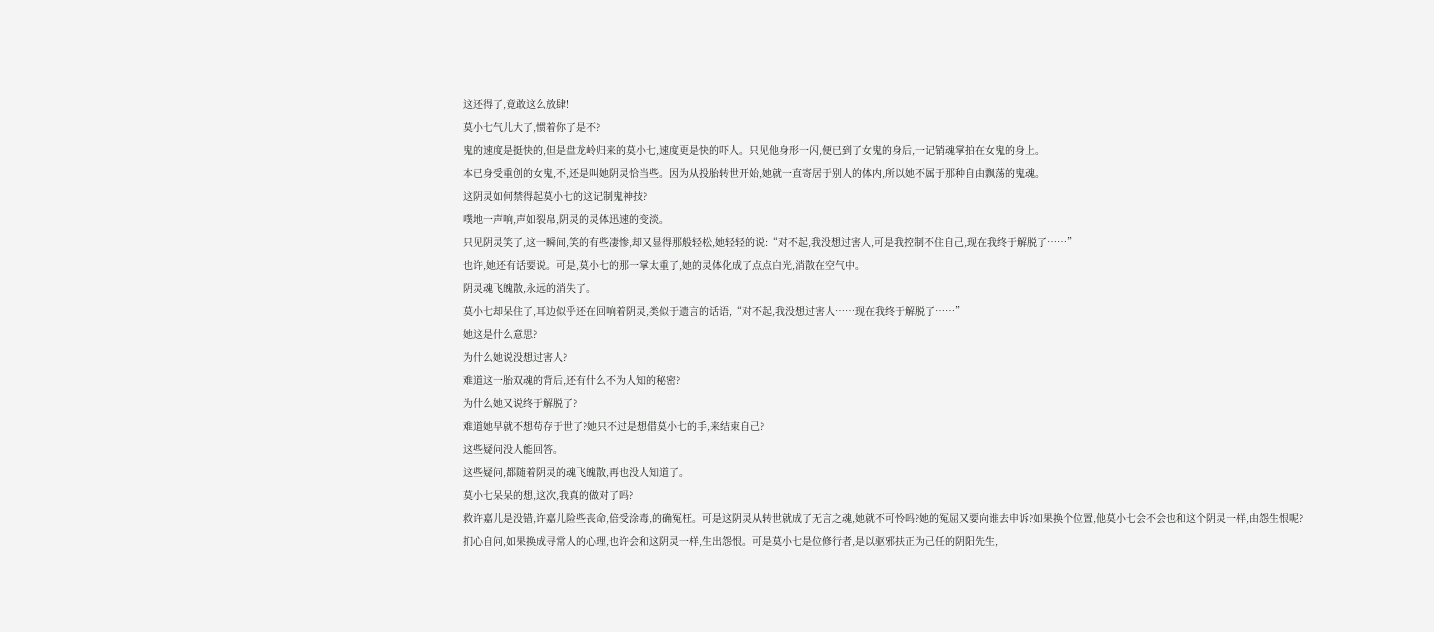这还得了,竟敢这么放肆!
莫小七气儿大了,惯着你了是不?
鬼的速度是挺快的,但是盘龙岭归来的莫小七,速度更是快的吓人。只见他身形一闪,便已到了女鬼的身后,一记销魂掌拍在女鬼的身上。
本已身受重创的女鬼,不,还是叫她阴灵恰当些。因为从投胎转世开始,她就一直寄居于别人的体内,所以她不属于那种自由飘荡的鬼魂。
这阴灵如何禁得起莫小七的这记制鬼神技?
噗地一声响,声如裂帛,阴灵的灵体迅速的变淡。
只见阴灵笑了,这一瞬间,笑的有些凄惨,却又显得那般轻松,她轻轻的说:“对不起,我没想过害人,可是我控制不住自己,现在我终于解脱了……”
也许,她还有话要说。可是,莫小七的那一掌太重了,她的灵体化成了点点白光,消散在空气中。
阴灵魂飞魄散,永远的消失了。
莫小七却呆住了,耳边似乎还在回响着阴灵,类似于遗言的话语,“对不起,我没想过害人……现在我终于解脱了……”
她这是什么意思?
为什么她说没想过害人?
难道这一胎双魂的背后,还有什么不为人知的秘密?
为什么她又说终于解脱了?
难道她早就不想苟存于世了?她只不过是想借莫小七的手,来结束自己?
这些疑问没人能回答。
这些疑问,都随着阴灵的魂飞魄散,再也没人知道了。
莫小七呆呆的想,这次,我真的做对了吗?
救许嘉儿是没错,许嘉儿险些丧命,倍受涂毒,的确冤枉。可是这阴灵从转世就成了无言之魂,她就不可怜吗?她的冤屈又要向谁去申诉?如果换个位置,他莫小七会不会也和这个阴灵一样,由怨生恨呢?
扪心自问,如果换成寻常人的心理,也许会和这阴灵一样,生出怨恨。可是莫小七是位修行者,是以驱邪扶正为己任的阴阳先生,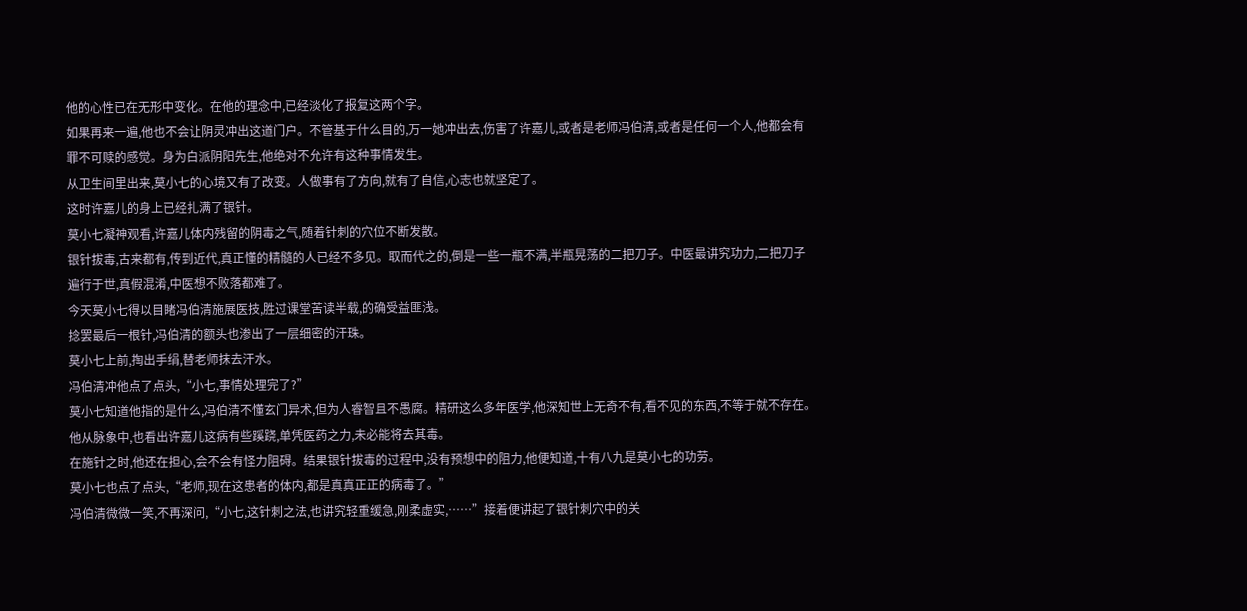他的心性已在无形中变化。在他的理念中,已经淡化了报复这两个字。
如果再来一遍,他也不会让阴灵冲出这道门户。不管基于什么目的,万一她冲出去,伤害了许嘉儿,或者是老师冯伯清,或者是任何一个人,他都会有罪不可赎的感觉。身为白派阴阳先生,他绝对不允许有这种事情发生。
从卫生间里出来,莫小七的心境又有了改变。人做事有了方向,就有了自信,心志也就坚定了。
这时许嘉儿的身上已经扎满了银针。
莫小七凝神观看,许嘉儿体内残留的阴毒之气,随着针刺的穴位不断发散。
银针拔毒,古来都有,传到近代,真正懂的精髓的人已经不多见。取而代之的,倒是一些一瓶不满,半瓶晃荡的二把刀子。中医最讲究功力,二把刀子遍行于世,真假混淆,中医想不败落都难了。
今天莫小七得以目睹冯伯清施展医技,胜过课堂苦读半载,的确受益匪浅。
捻罢最后一根针,冯伯清的额头也渗出了一层细密的汗珠。
莫小七上前,掏出手绢,替老师抹去汗水。
冯伯清冲他点了点头,“小七,事情处理完了?”
莫小七知道他指的是什么,冯伯清不懂玄门异术,但为人睿智且不愚腐。精研这么多年医学,他深知世上无奇不有,看不见的东西,不等于就不存在。他从脉象中,也看出许嘉儿这病有些蹊跷,单凭医药之力,未必能将去其毒。
在施针之时,他还在担心,会不会有怪力阻碍。结果银针拔毒的过程中,没有预想中的阻力,他便知道,十有八九是莫小七的功劳。
莫小七也点了点头,“老师,现在这患者的体内,都是真真正正的病毒了。”
冯伯清微微一笑,不再深问,“小七,这针刺之法,也讲究轻重缓急,刚柔虚实,……”接着便讲起了银针刺穴中的关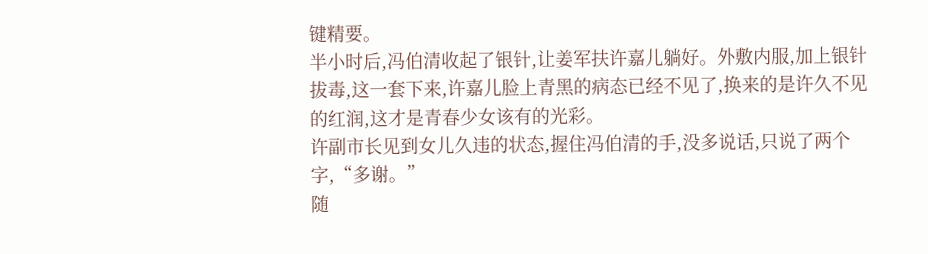键精要。
半小时后,冯伯清收起了银针,让姜军扶许嘉儿躺好。外敷内服,加上银针拔毒,这一套下来,许嘉儿脸上青黑的病态已经不见了,换来的是许久不见的红润,这才是青春少女该有的光彩。
许副市长见到女儿久违的状态,握住冯伯清的手,没多说话,只说了两个字,“多谢。”
随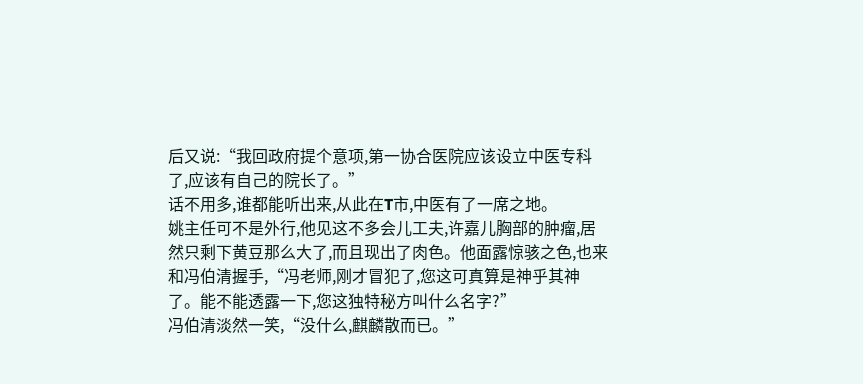后又说:“我回政府提个意项,第一协合医院应该设立中医专科了,应该有自己的院长了。”
话不用多,谁都能听出来,从此在T市,中医有了一席之地。
姚主任可不是外行,他见这不多会儿工夫,许嘉儿胸部的肿瘤,居然只剩下黄豆那么大了,而且现出了肉色。他面露惊骇之色,也来和冯伯清握手,“冯老师,刚才冒犯了,您这可真算是神乎其神了。能不能透露一下,您这独特秘方叫什么名字?”
冯伯清淡然一笑,“没什么,麒麟散而已。”